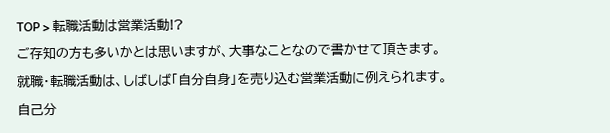TOP > 転職活動は営業活動!?
ご存知の方も多いかとは思いますが、大事なことなので書かせて頂きます。
就職・転職活動は、しばしば「自分自身」を売り込む営業活動に例えられます。
自己分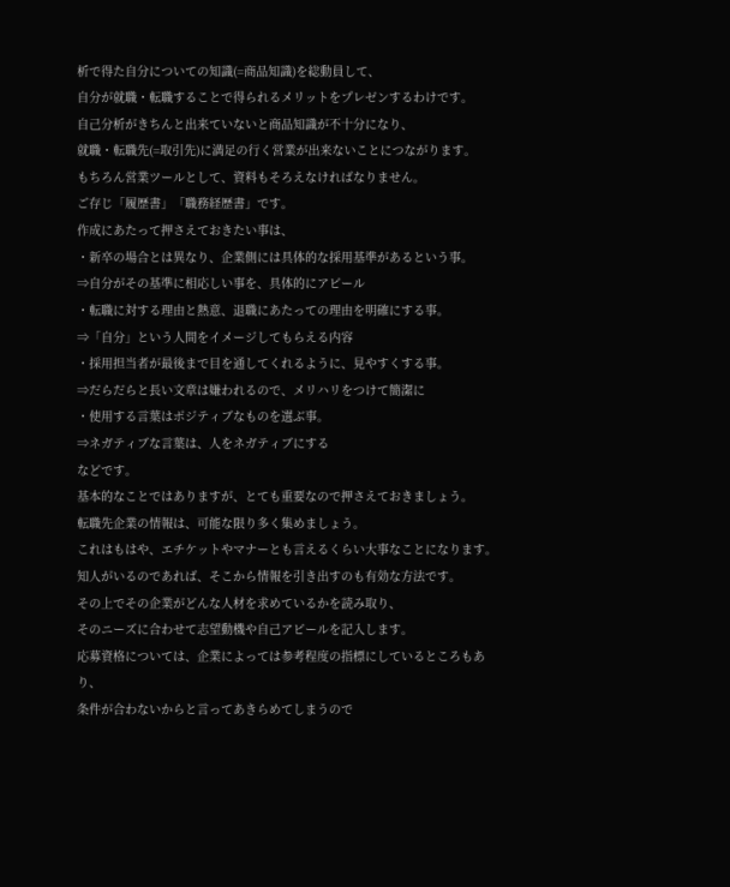析で得た自分についての知識(=商品知識)を総動員して、
自分が就職・転職することで得られるメリットをプレゼンするわけです。
自己分析がきちんと出来ていないと商品知識が不十分になり、
就職・転職先(=取引先)に満足の行く営業が出来ないことにつながります。
もちろん営業ツールとして、資料もそろえなければなりません。
ご存じ「履歴書」「職務経歴書」です。
作成にあたって押さえておきたい事は、
・新卒の場合とは異なり、企業側には具体的な採用基準があるという事。
⇒自分がその基準に相応しい事を、具体的にアピール
・転職に対する理由と熱意、退職にあたっての理由を明確にする事。
⇒「自分」という人間をイメージしてもらえる内容
・採用担当者が最後まで目を通してくれるように、見やすくする事。
⇒だらだらと長い文章は嫌われるので、メリハリをつけて簡潔に
・使用する言葉はポジティブなものを選ぶ事。
⇒ネガティブな言葉は、人をネガティブにする
などです。
基本的なことではありますが、とても重要なので押さえておきましょう。
転職先企業の情報は、可能な限り多く集めましょう。
これはもはや、エチケットやマナーとも言えるくらい大事なことになります。
知人がいるのであれば、そこから情報を引き出すのも有効な方法です。
その上でその企業がどんな人材を求めているかを読み取り、
そのニーズに合わせて志望動機や自己アピールを記入します。
応募資格については、企業によっては参考程度の指標にしているところもあり、
条件が合わないからと言ってあきらめてしまうので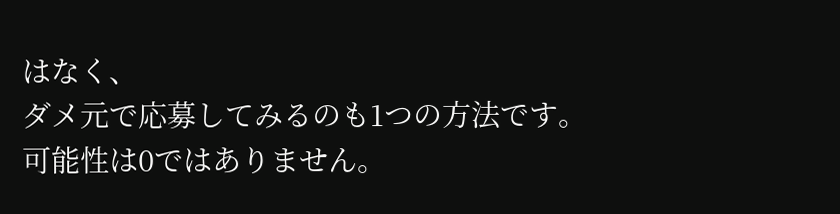はなく、
ダメ元で応募してみるのも1つの方法です。
可能性は0ではありません。